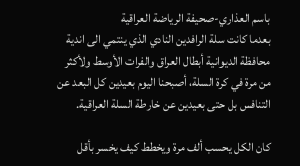باسم العذاري-صحيفة الرياضة العراقية
بعدما كانت سلة الرافدين النادي الذي ينتمي الى اندية محافظة الديوانية أبطال العراق والفرات الأوسط ولأكثر من مرة في كرة السلة، أصبحنا اليوم بعيدين كل البعد عن التنافس بل حتى بعيدين عن خارطة السلة العراقية.

كان الكل يحسب ألف مرة ويخطط كيف يخسر بأقل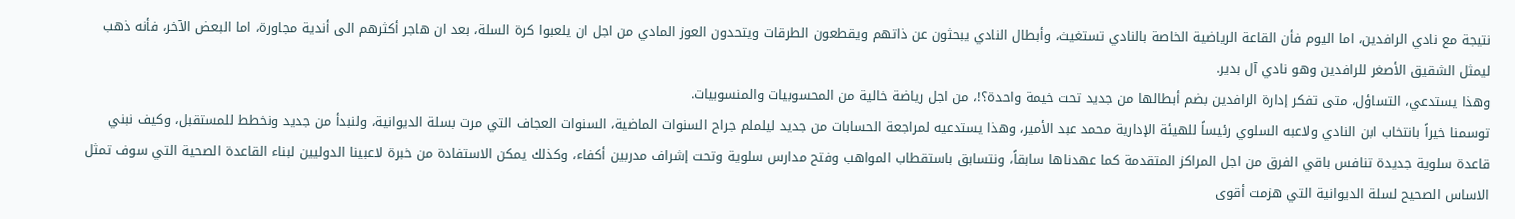نتيجة مع نادي الرافدين، اما اليوم فأن القاعة الرياضية الخاصة بالنادي تستغيث، وأبطال النادي يبحثون عن ذاتهم ويقطعون الطرقات ويتحدون العوز المادي من اجل ان يلعبوا كرة السلة، بعد ان هاجر أكثرهم الى أندية مجاورة، اما البعض الآخر، فأنه ذهب ليمثل الشقيق الأصغر للرافدين وهو نادي آل بدير.
وهذا يستدعي، التساؤل، متى تفكر إدارة الرافدين بضم أبطالها من جديد تحت خيمة واحدة؟!، من اجل رياضة خالية من المحسوبيات والمنسوبيات.
توسمنا خيراً بانتخاب ابن النادي ولاعبه السلوي رئيساً للهيئة الإدارية محمد عبد الأمير، وهذا يستدعيه لمراجعة الحسابات من جديد ليلملم جراح السنوات الماضية، السنوات العجاف التي مرت بسلة الديوانية، ولنبدأ من جديد ونخطط للمستقبل، وكيف نبني قاعدة سلوية جديدة تنافس باقي الفرق من اجل المراكز المتقدمة كما عهدناها سابقاً، ونتسابق باستقطاب المواهب وفتح مدارس سلوية وتحت إشراف مدربين أكفاء، وكذلك يمكن الاستفادة من خبرة لاعبينا الدوليين لبناء القاعدة الصحية التي سوف تمثل الاساس الصحيح لسلة الديوانية التي هزمت أقوى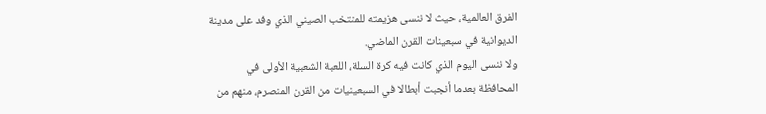الفرق العالمية، حيث لا ننسى هزيمته للمنتخب الصيني الذي وفد على مدينة الديوانية في سبعينات القرن الماضي.
ولا ننسى اليوم الذي كانت فيه كرة السلة، اللعبة الشعبية الأولى في المحافظة بعدما أنجبت أبطالا في السبعينيات من القرن المنصرم، منهم من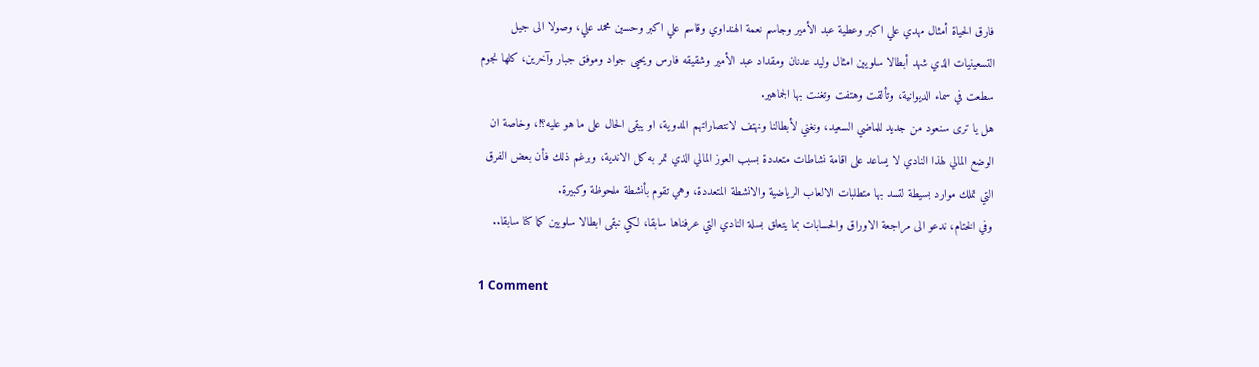فارق الحياة أمثال مهدي علي اكبر وعطية عبد الأمير وجاسم نعمة الهنداوي وقاسم علي اكبر وحسين محمد علي، وصولا الى جيل التسعينيات الذي شهد أبطالا سلويين امثال وليد عدنان ومقداد عبد الأمير وشقيقه فارس ويحيى جواد وموفق جبار وآخرين، كلها نجوم سطعت في سماء الديوانية، وتألقت وهتفت وتغنت بها الجماهير.
هل يا ترى سنعود من جديد للماضي السعيد، ونغني لأبطالنا ونهتف لانتصاراتهم المدوية، او يبقى الحال على ما هو عليه؟!، وخاصة ان الوضع المالي لهذا النادي لا يساعد على اقامة نشاطات متعددة بسبب العوز المالي الذي تمر به كل الاندية، وبرغم ذلك فأن بعض الفرق التي تملك موارد بسيطة لتسد بها متطلبات الالعاب الرياضية والانشطة المتعددة، وهي تقوم بأنشطة ملحوظة وكبيرة.
وفي الختام، ندعو الى مراجعة الاوراق والحسابات بما يتعلق بسلة النادي التي عرفناها سابقا، لكي نبقى ابطالا سلويين كما كنا سابقا..

1 Comment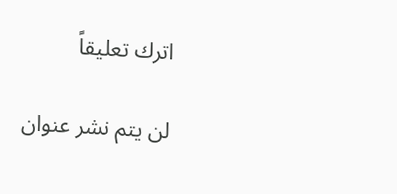اترك تعليقاً

لن يتم نشر عنوان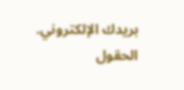بريدك الإلكتروني. الحقول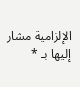الإلزامية مشار إليها بـ *